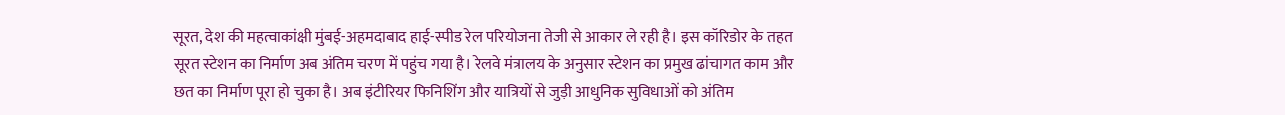सूरत, देश की महत्वाकांक्षी मुंबई-अहमदाबाद हाई-स्पीड रेल परियोजना तेजी से आकार ले रही है। इस कॉरिडोर के तहत सूरत स्टेशन का निर्माण अब अंतिम चरण में पहुंच गया है। रेलवे मंत्रालय के अनुसार स्टेशन का प्रमुख ढांचागत काम और छत का निर्माण पूरा हो चुका है। अब इंटीरियर फिनिशिंग और यात्रियों से जुड़ी आधुनिक सुविधाओं को अंतिम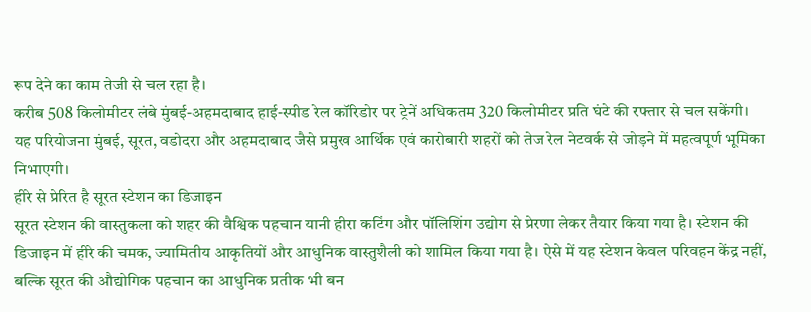रूप देने का काम तेजी से चल रहा है।
करीब 508 किलोमीटर लंबे मुंबई-अहमदाबाद हाई-स्पीड रेल कॉरिडोर पर ट्रेनें अधिकतम 320 किलोमीटर प्रति घंटे की रफ्तार से चल सकेंगी। यह परियोजना मुंबई, सूरत, वडोदरा और अहमदाबाद जैसे प्रमुख आर्थिक एवं कारोबारी शहरों को तेज रेल नेटवर्क से जोड़ने में महत्वपूर्ण भूमिका निभाएगी।
हीरे से प्रेरित है सूरत स्टेशन का डिजाइन
सूरत स्टेशन की वास्तुकला को शहर की वैश्विक पहचान यानी हीरा कटिंग और पॉलिशिंग उद्योग से प्रेरणा लेकर तैयार किया गया है। स्टेशन की डिजाइन में हीरे की चमक, ज्यामितीय आकृतियों और आधुनिक वास्तुशैली को शामिल किया गया है। ऐसे में यह स्टेशन केवल परिवहन केंद्र नहीं, बल्कि सूरत की औद्योगिक पहचान का आधुनिक प्रतीक भी बन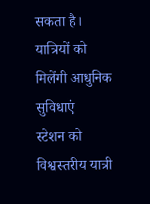सकता है।
यात्रियों को मिलेंगी आधुनिक सुविधाएं
स्टेशन को विश्वस्तरीय यात्री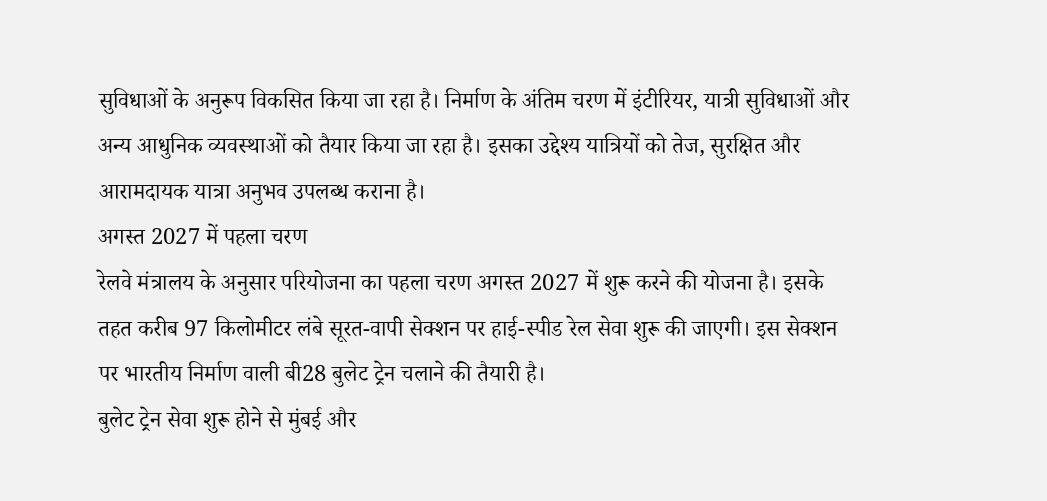सुविधाओं के अनुरूप विकसित किया जा रहा है। निर्माण के अंतिम चरण में इंटीरियर, यात्री सुविधाओं और अन्य आधुनिक व्यवस्थाओं को तैयार किया जा रहा है। इसका उद्देश्य यात्रियों को तेज, सुरक्षित और आरामदायक यात्रा अनुभव उपलब्ध कराना है।
अगस्त 2027 में पहला चरण
रेलवे मंत्रालय के अनुसार परियोजना का पहला चरण अगस्त 2027 में शुरू करने की योजना है। इसके तहत करीब 97 किलोमीटर लंबे सूरत-वापी सेक्शन पर हाई-स्पीड रेल सेवा शुरू की जाएगी। इस सेक्शन पर भारतीय निर्माण वाली बी28 बुलेट ट्रेन चलाने की तैयारी है।
बुलेट ट्रेन सेवा शुरू होने से मुंबई और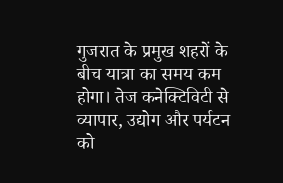गुजरात के प्रमुख शहरों के बीच यात्रा का समय कम होगा। तेज कनेक्टिविटी से व्यापार, उद्योग और पर्यटन को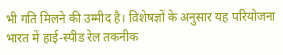भी गति मिलने की उम्मीद है। विशेषज्ञों के अनुसार यह परियोजना भारत में हाई-स्पीड रेल तकनीक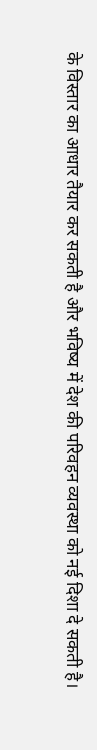के विस्तार का आधार तैयार कर सकती है और भविष्य में देश की परिवहन व्यवस्था को नई दिशा दे सकती है।